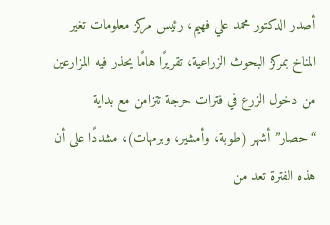أصدر الدكتور محمد علي فهيم، رئيس مركز معلومات تغير المناخ بمركز البحوث الزراعية، تقريرًا هامًا يحذر فيه المزارعين من دخول الزرع في فترات حرجة تتزامن مع بداية “حصار” أشهر (طوبة، وأمشير، وبرمهات)، مشددًا على أن هذه الفترة تعد من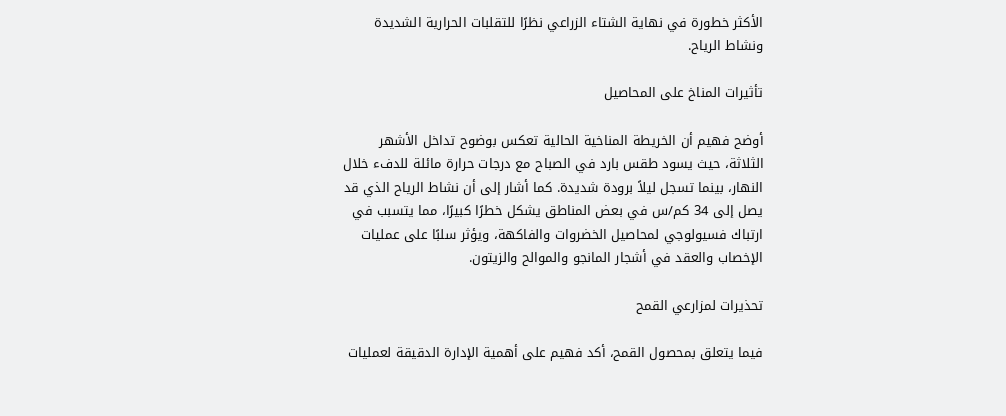الأكثر خطورة في نهاية الشتاء الزراعي نظرًا للتقلبات الحرارية الشديدة ونشاط الرياح.

تأثيرات المناخ على المحاصيل

أوضح فهيم أن الخريطة المناخية الحالية تعكس بوضوح تداخل الأشهر الثلاثة، حيث يسود طقس بارد في الصباح مع درجات حرارة مائلة للدفء خلال النهار، بينما تسجل ليلاً برودة شديدة. كما أشار إلى أن نشاط الرياح الذي قد يصل إلى 34 كم/س في بعض المناطق يشكل خطرًا كبيرًا، مما يتسبب في ارتباك فسيولوجي لمحاصيل الخضروات والفاكهة، ويؤثر سلبًا على عمليات الإخصاب والعقد في أشجار المانجو والموالح والزيتون.

تحذيرات لمزارعي القمح

فيما يتعلق بمحصول القمح، أكد فهيم على أهمية الإدارة الدقيقة لعمليات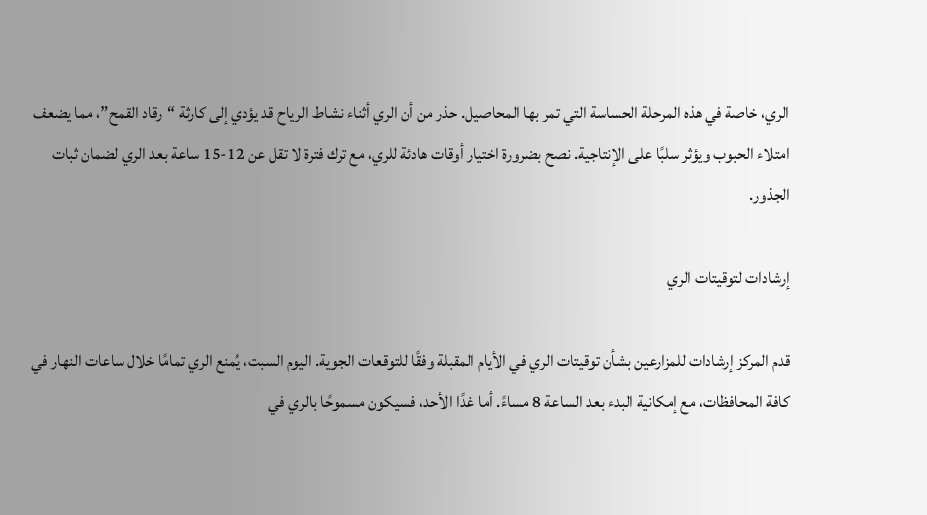الري، خاصة في هذه المرحلة الحساسة التي تمر بها المحاصيل. حذر من أن الري أثناء نشاط الرياح قد يؤدي إلى كارثة “رقاد القمح”، مما يضعف امتلاء الحبوب ويؤثر سلبًا على الإنتاجية. نصح بضرورة اختيار أوقات هادئة للري، مع ترك فترة لا تقل عن 12-15 ساعة بعد الري لضمان ثبات الجذور.

إرشادات لتوقيتات الري

قدم المركز إرشادات للمزارعين بشأن توقيتات الري في الأيام المقبلة وفقًا للتوقعات الجوية. اليوم السبت، يُمنع الري تمامًا خلال ساعات النهار في كافة المحافظات، مع إمكانية البدء بعد الساعة 8 مساءً. أما غدًا الأحد، فسيكون مسموحًا بالري في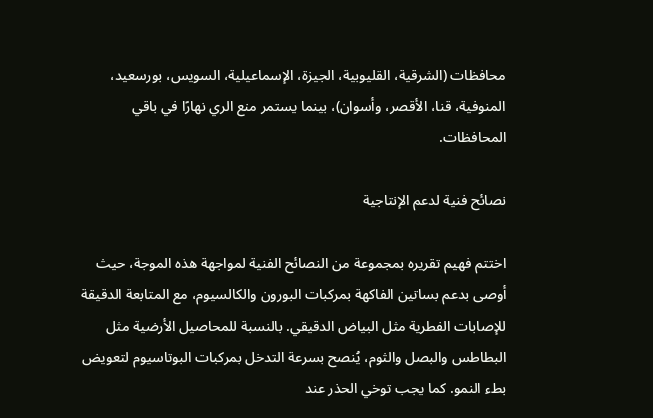محافظات (الشرقية، القليوبية، الجيزة، الإسماعيلية، السويس، بورسعيد، المنوفية، قنا، الأقصر، وأسوان)، بينما يستمر منع الري نهارًا في باقي المحافظات.

نصائح فنية لدعم الإنتاجية

اختتم فهيم تقريره بمجموعة من النصائح الفنية لمواجهة هذه الموجة، حيث أوصى بدعم بساتين الفاكهة بمركبات البورون والكالسيوم، مع المتابعة الدقيقة للإصابات الفطرية مثل البياض الدقيقي. بالنسبة للمحاصيل الأرضية مثل البطاطس والبصل والثوم، يُنصح بسرعة التدخل بمركبات البوتاسيوم لتعويض بطء النمو. كما يجب توخي الحذر عند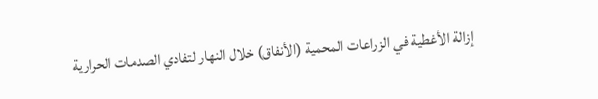إزالة الأغطية في الزراعات المحمية (الأنفاق) خلال النهار لتفادي الصدمات الحرارية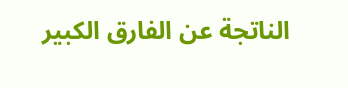الناتجة عن الفارق الكبير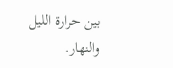بين حرارة الليل والنهار.